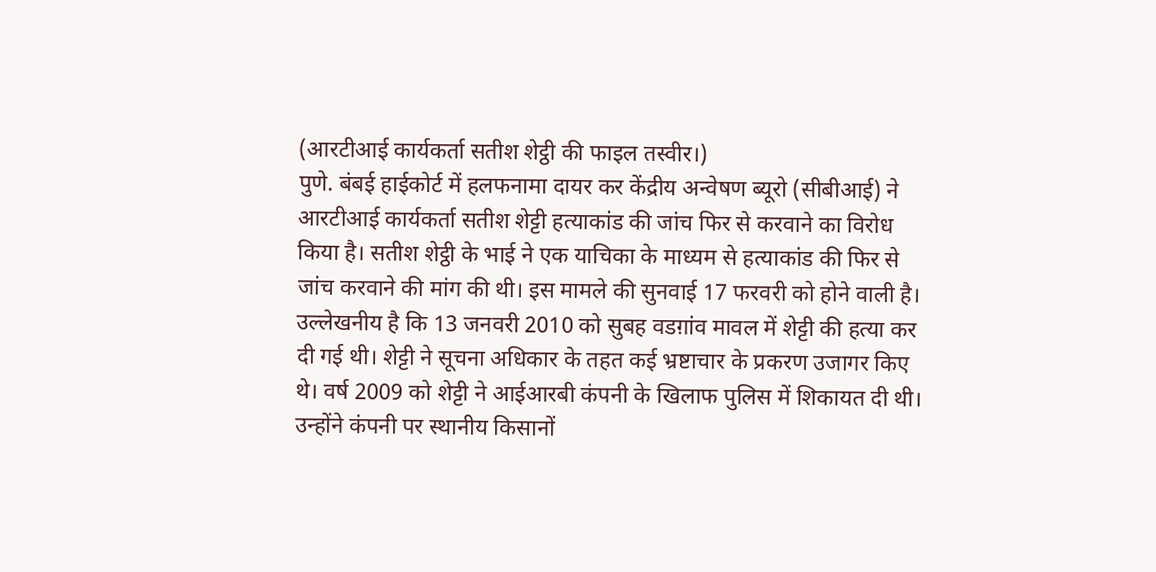(आरटीआई कार्यकर्ता सतीश शेट्ठी की फाइल तस्वीर।)
पुणे. बंबई हाईकोर्ट में हलफनामा दायर कर केंद्रीय अन्वेषण ब्यूरो (सीबीआई) ने आरटीआई कार्यकर्ता सतीश शेट्टी हत्याकांड की जांच फिर से करवाने का विरोध किया है। सतीश शेट्ठी के भाई ने एक याचिका के माध्यम से हत्याकांड की फिर से जांच करवाने की मांग की थी। इस मामले की सुनवाई 17 फरवरी को होने वाली है।
उल्लेखनीय है कि 13 जनवरी 2010 को सुबह वडग़ांव मावल में शेट्टी की हत्या कर दी गई थी। शेट्टी ने सूचना अधिकार के तहत कई भ्रष्टाचार के प्रकरण उजागर किए थे। वर्ष 2009 को शेट्टी ने आईआरबी कंपनी के खिलाफ पुलिस में शिकायत दी थी। उन्होंने कंपनी पर स्थानीय किसानों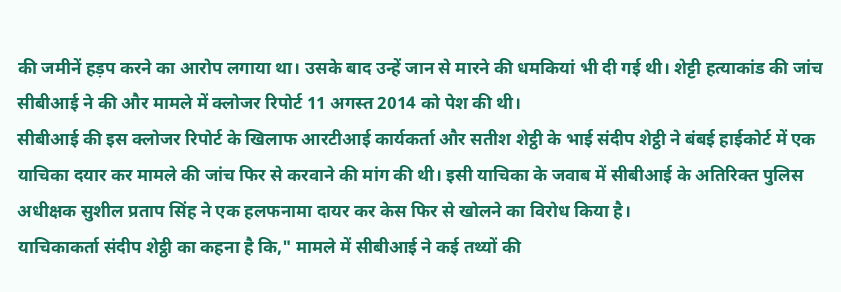की जमीनें हड़प करने का आरोप लगाया था। उसके बाद उन्हें जान से मारने की धमकियां भी दी गई थी। शेट्टी हत्याकांड की जांच सीबीआई ने की और मामले में क्लोजर रिपोर्ट 11 अगस्त 2014 को पेश की थी।
सीबीआई की इस क्लोजर रिपोर्ट के खिलाफ आरटीआई कार्यकर्ता और सतीश शेट्ठी के भाई संदीप शेट्ठी ने बंबई हाईकोर्ट में एक याचिका दयार कर मामले की जांच फिर से करवाने की मांग की थी। इसी याचिका के जवाब में सीबीआई के अतिरिक्त पुलिस अधीक्षक सुशील प्रताप सिंह ने एक हलफनामा दायर कर केस फिर से खोलने का विरोध किया है।
याचिकाकर्ता संदीप शेट्ठी का कहना है कि," मामले में सीबीआई ने कई तथ्यों की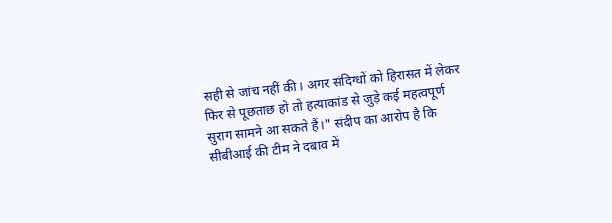सही से जांच नहीं की। अगर संदिग्धों को हिरासत में लेकर फिर से पूछताछ हो तो हत्याकांड से जुड़े कई महत्वपूर्ण सुराग सामने आ सकते हैं।" संदीप का आरोप है कि सीबीआई की टीम ने दबाव में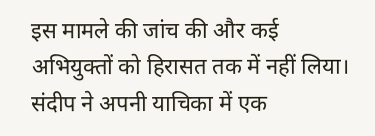इस मामले की जांच की और कई अभियुक्तों को हिरासत तक में नहीं लिया। संदीप ने अपनी याचिका में एक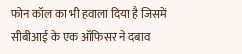फोन कॉल का भी हवाला दिया है जिसमें सीबीआई के एक ऑफिसर ने दबाव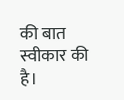की बात स्वीकार की है।